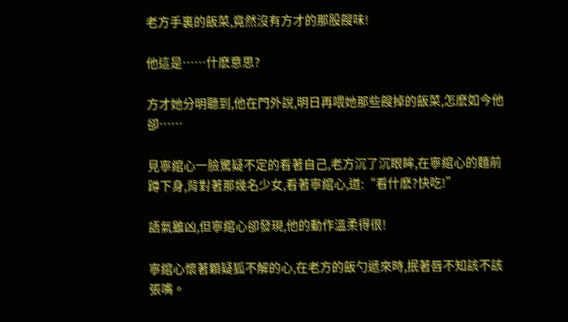老方手裏的飯菜,竟然沒有方才的那股餿味!

他這是……什麽意思?

方才她分明聽到,他在門外說,明日再喂她那些餿掉的飯菜,怎麽如今他卻……

見寧綰心一臉驚疑不定的看著自己,老方沉了沉眼眸,在寧綰心的麵前蹲下身,背對著那幾名少女,看著寧綰心,道:“看什麽?快吃!”

語氣雖凶,但寧綰心卻發現,他的動作溫柔得很!

寧綰心懷著顆疑狐不解的心,在老方的飯勺遞來時,抿著唇不知該不該張嘴。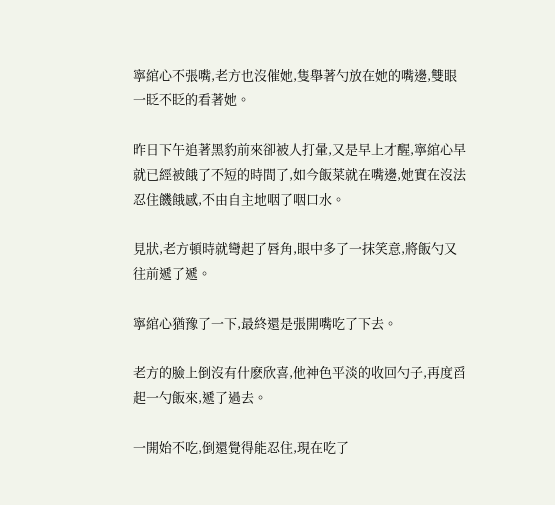寧綰心不張嘴,老方也沒催她,隻舉著勺放在她的嘴邊,雙眼一眨不眨的看著她。

昨日下午追著黑豹前來卻被人打暈,又是早上才醒,寧綰心早就已經被餓了不短的時間了,如今飯菜就在嘴邊,她實在沒法忍住饑餓感,不由自主地咽了咽口水。

見狀,老方頓時就彎起了唇角,眼中多了一抹笑意,將飯勺又往前遞了遞。

寧綰心猶豫了一下,最終還是張開嘴吃了下去。

老方的臉上倒沒有什麽欣喜,他神色平淡的收回勺子,再度舀起一勺飯來,遞了過去。

一開始不吃,倒還覺得能忍住,現在吃了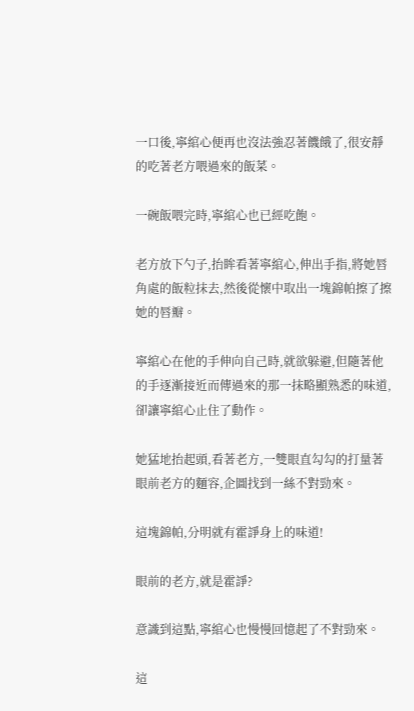一口後,寧綰心便再也沒法強忍著饑餓了,很安靜的吃著老方喂過來的飯菜。

一碗飯喂完時,寧綰心也已經吃飽。

老方放下勺子,抬眸看著寧綰心,伸出手指,將她唇角處的飯粒抹去,然後從懷中取出一塊錦帕擦了擦她的唇瓣。

寧綰心在他的手伸向自己時,就欲躲避,但隨著他的手逐漸接近而傳過來的那一抹略顯熟悉的味道,卻讓寧綰心止住了動作。

她猛地抬起頭,看著老方,一雙眼直勾勾的打量著眼前老方的麵容,企圖找到一絲不對勁來。

這塊錦帕,分明就有霍諍身上的味道!

眼前的老方,就是霍諍?

意識到這點,寧綰心也慢慢回憶起了不對勁來。

這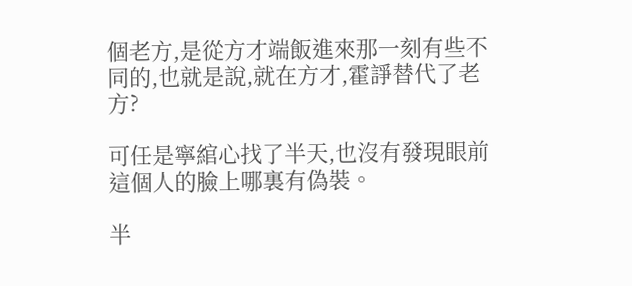個老方,是從方才端飯進來那一刻有些不同的,也就是說,就在方才,霍諍替代了老方?

可任是寧綰心找了半天,也沒有發現眼前這個人的臉上哪裏有偽裝。

半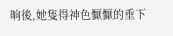晌後,她隻得神色懨懨的垂下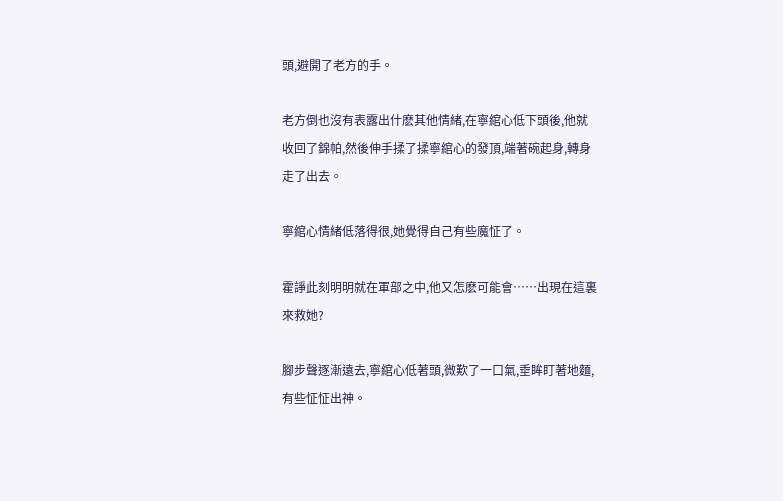頭,避開了老方的手。

老方倒也沒有表露出什麽其他情緒,在寧綰心低下頭後,他就收回了錦帕,然後伸手揉了揉寧綰心的發頂,端著碗起身,轉身走了出去。

寧綰心情緒低落得很,她覺得自己有些魔怔了。

霍諍此刻明明就在軍部之中,他又怎麽可能會……出現在這裏來救她?

腳步聲逐漸遠去,寧綰心低著頭,微歎了一口氣,垂眸盯著地麵,有些怔怔出神。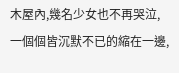木屋內,幾名少女也不再哭泣,一個個皆沉默不已的縮在一邊,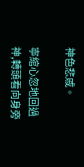神色悲戚。

寧綰心忽地回過神,轉頭看向身旁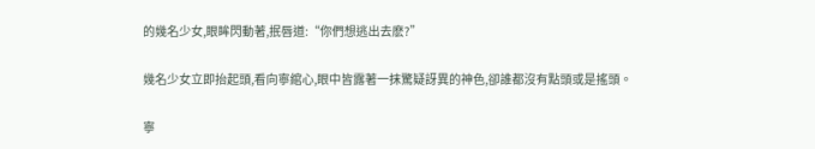的幾名少女,眼眸閃動著,抿唇道:“你們想逃出去麽?”

幾名少女立即抬起頭,看向寧綰心,眼中皆露著一抹驚疑訝異的神色,卻誰都沒有點頭或是搖頭。

寧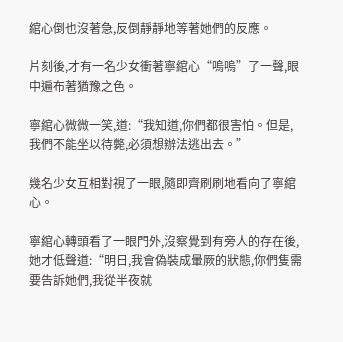綰心倒也沒著急,反倒靜靜地等著她們的反應。

片刻後,才有一名少女衝著寧綰心“嗚嗚”了一聲,眼中遍布著猶豫之色。

寧綰心微微一笑,道:“我知道,你們都很害怕。但是,我們不能坐以待斃,必須想辦法逃出去。”

幾名少女互相對視了一眼,隨即齊刷刷地看向了寧綰心。

寧綰心轉頭看了一眼門外,沒察覺到有旁人的存在後,她才低聲道:“明日,我會偽裝成暈厥的狀態,你們隻需要告訴她們,我從半夜就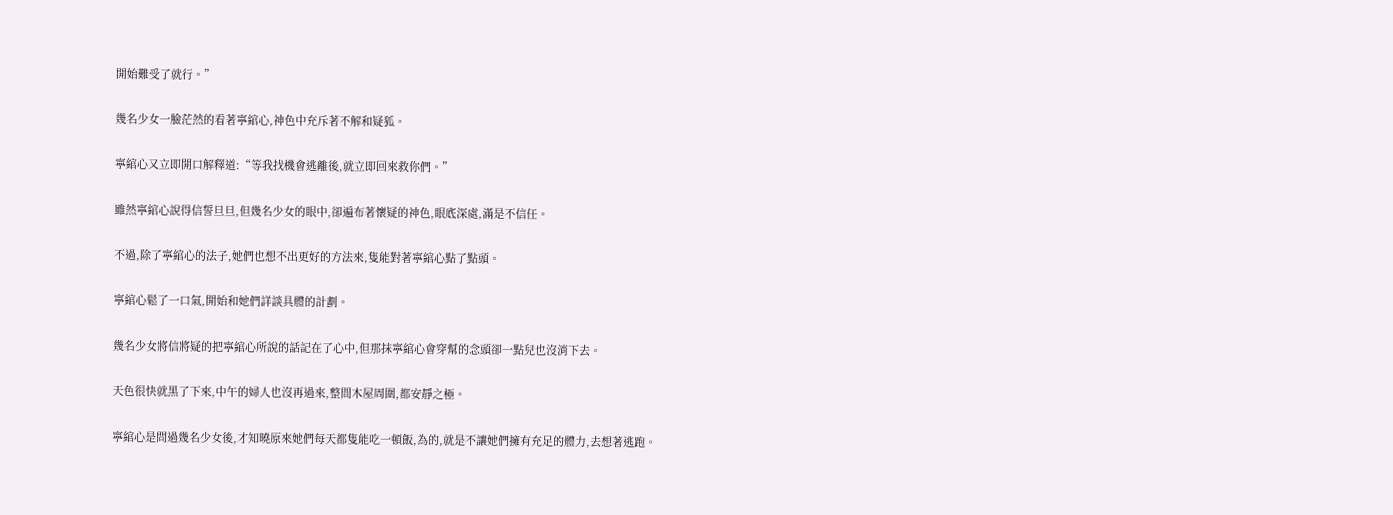開始難受了就行。”

幾名少女一臉茫然的看著寧綰心,神色中充斥著不解和疑狐。

寧綰心又立即開口解釋道:“等我找機會逃離後,就立即回來救你們。”

雖然寧綰心說得信誓旦旦,但幾名少女的眼中,卻遍布著懷疑的神色,眼底深處,滿是不信任。

不過,除了寧綰心的法子,她們也想不出更好的方法來,隻能對著寧綰心點了點頭。

寧綰心鬆了一口氣,開始和她們詳談具體的計劃。

幾名少女將信將疑的把寧綰心所說的話記在了心中,但那抹寧綰心會穿幫的念頭卻一點兒也沒消下去。

天色很快就黑了下來,中午的婦人也沒再過來,整間木屋周圍,都安靜之極。

寧綰心是問過幾名少女後,才知曉原來她們每天都隻能吃一頓飯,為的,就是不讓她們擁有充足的體力,去想著逃跑。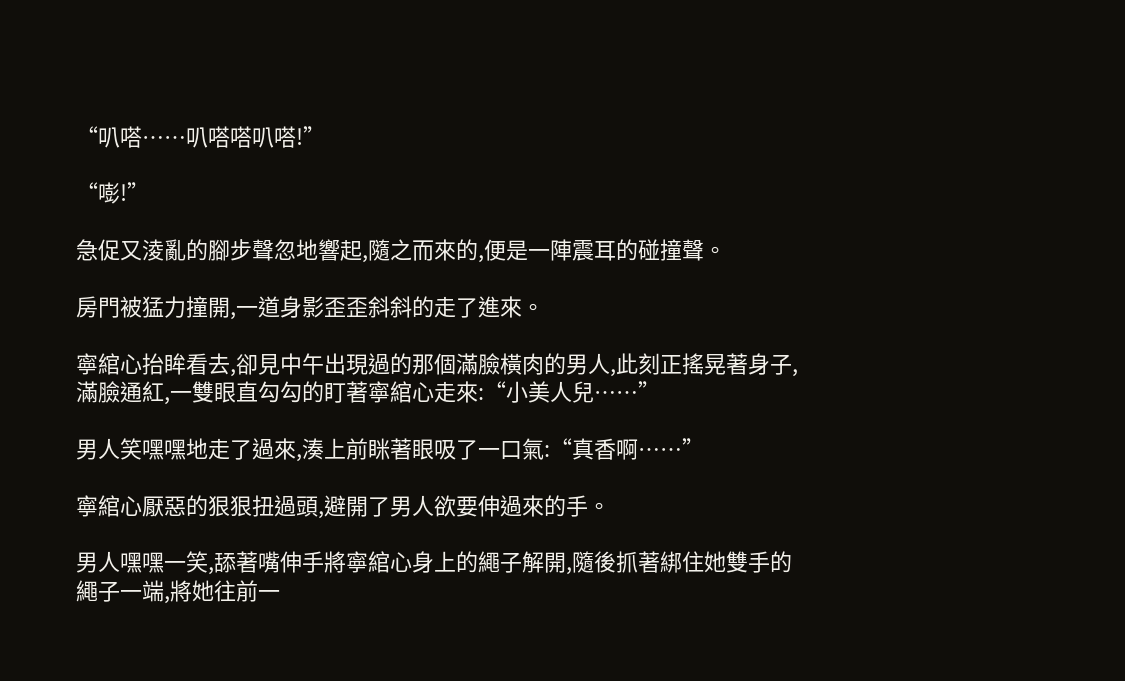“叭嗒……叭嗒嗒叭嗒!”

“嘭!”

急促又淩亂的腳步聲忽地響起,隨之而來的,便是一陣震耳的碰撞聲。

房門被猛力撞開,一道身影歪歪斜斜的走了進來。

寧綰心抬眸看去,卻見中午出現過的那個滿臉橫肉的男人,此刻正搖晃著身子,滿臉通紅,一雙眼直勾勾的盯著寧綰心走來:“小美人兒……”

男人笑嘿嘿地走了過來,湊上前眯著眼吸了一口氣:“真香啊……”

寧綰心厭惡的狠狠扭過頭,避開了男人欲要伸過來的手。

男人嘿嘿一笑,舔著嘴伸手將寧綰心身上的繩子解開,隨後抓著綁住她雙手的繩子一端,將她往前一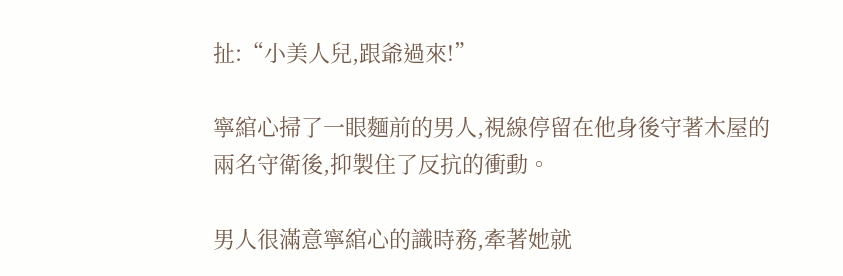扯:“小美人兒,跟爺過來!”

寧綰心掃了一眼麵前的男人,視線停留在他身後守著木屋的兩名守衛後,抑製住了反抗的衝動。

男人很滿意寧綰心的識時務,牽著她就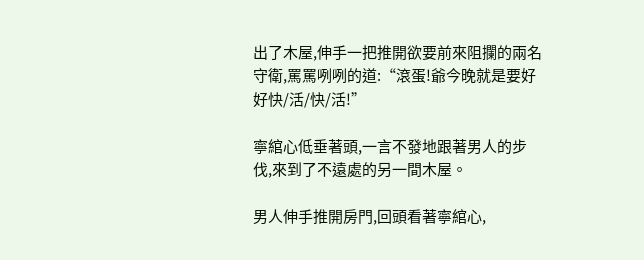出了木屋,伸手一把推開欲要前來阻攔的兩名守衛,罵罵咧咧的道:“滾蛋!爺今晚就是要好好快/活/快/活!”

寧綰心低垂著頭,一言不發地跟著男人的步伐,來到了不遠處的另一間木屋。

男人伸手推開房門,回頭看著寧綰心,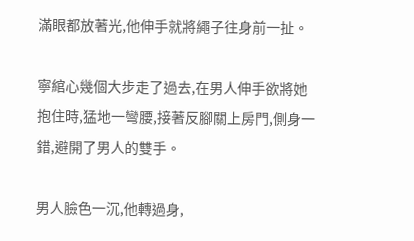滿眼都放著光,他伸手就將繩子往身前一扯。

寧綰心幾個大步走了過去,在男人伸手欲將她抱住時,猛地一彎腰,接著反腳關上房門,側身一錯,避開了男人的雙手。

男人臉色一沉,他轉過身,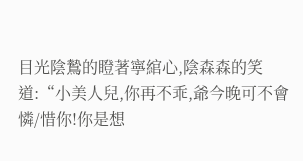目光陰鷙的瞪著寧綰心,陰森森的笑道:“小美人兒,你再不乖,爺今晚可不會憐/惜你!你是想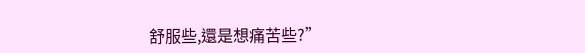舒服些,還是想痛苦些?”